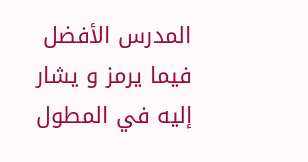المدرس الأفضل فيما يرمز و يشار إليه في المطول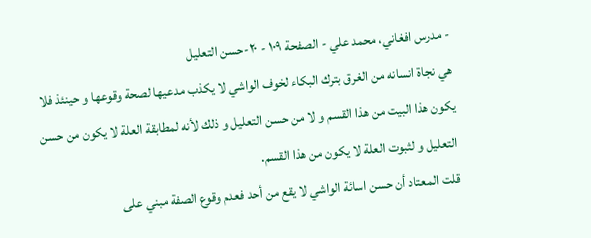- مدرس افغاني، محمد علي - الصفحة ١٠٩ - ٢٠-حسن التعليل
هي نجاة انسانه من الغرق بترك البكاء لخوف الواشي لا يكذب مدعيها لصحة وقوعها و حينئذ فلا يكون هذا البيت من هذا القسم و لا من حسن التعليل و ذلك لأنه لمطابقة العلة لا يكون من حسن التعليل و لثبوت العلة لا يكون من هذا القسم.
قلت المعتاد أن حسن اسائة الواشي لا يقع من أحد فعدم وقوع الصفة مبني على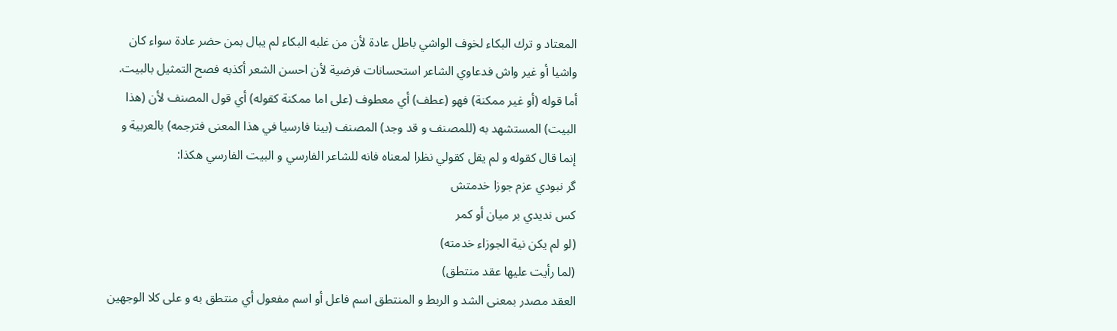المعتاد و ترك البكاء لخوف الواشي باطل عادة لأن من غلبه البكاء لم يبال بمن حضر عادة سواء كان واشيا أو غير واش فدعاوي الشاعر استحسانات فرضية لأن احسن الشعر أكذبه فصح التمثيل بالبيت.
أما قوله (أو غير ممكنة) فهو (عطف) أي معطوف (على اما ممكنة كقوله) أي قول المصنف لأن (هذا البيت) المستشهد به (للمصنف و قد وجد) المصنف (بينا فارسيا في هذا المعنى فترجمه) بالعربية و إنما قال كقوله و لم يقل كقولي نظرا لمعناه فانه للشاعر الفارسي و البيت الفارسي هكذا:
گر نبودي عزم جوزا خدمتش
كس نديدي بر ميان أو كمر
(لو لم يكن نية الجوزاء خدمته)
(لما رأيت عليها عقد منتطق)
العقد مصدر بمعنى الشد و الربط و المنتطق اسم فاعل أو اسم مفعول أي منتطق به و على كلا الوجهين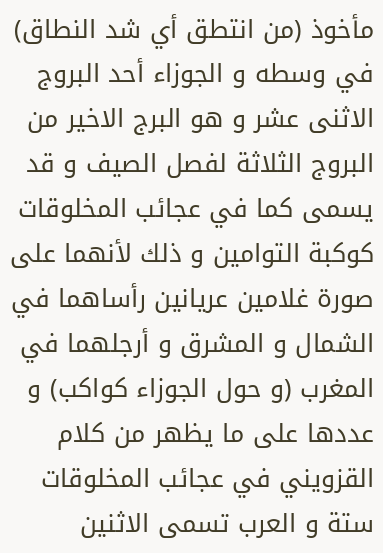مأخوذ (من انتطق أي شد النطاق) في وسطه و الجوزاء أحد البروج الاثنى عشر و هو البرج الاخير من البروج الثلاثة لفصل الصيف و قد يسمى كما في عجائب المخلوقات كوكبة التوامين و ذلك لأنهما على صورة غلامين عريانين رأساهما في الشمال و المشرق و أرجلهما في المغرب (و حول الجوزاء كواكب) و عددها على ما يظهر من كلام القزويني في عجائب المخلوقات ستة و العرب تسمى الاثنين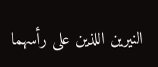النيرين اللذين على رأسهما